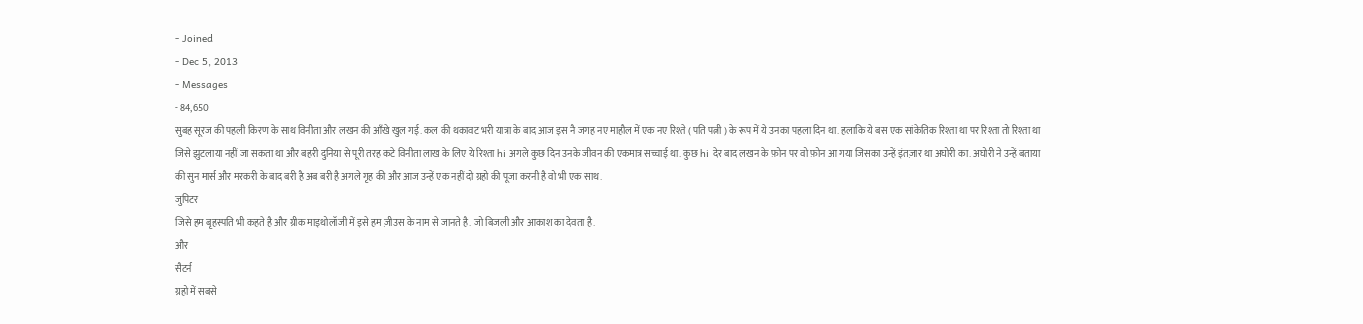- Joined
- Dec 5, 2013
- Messages
- 84,650
सुबह सूरज की पहली किरण के साथ विनीता और लखन की आँखे खुल गई. कल की थकावट भरी यात्रा के बाद आज इस नै जगह नए माहौल में एक नए रिश्ते ( पति पत्नी ) के रूप में ये उनका पहला दिन था. हलाकि ये बस एक सांकेतिक रिश्ता था पर रिश्ता तो रिश्ता था जिसे झुटलाया नहीं जा सकता था और बहरी दुनिया से पूरी तरह कटे विनीता लाख के लिए ये रिश्ता hi अगले कुछ दिन उनके जीवन की एकमात्र सच्चाई था. कुछ hi देर बाद लखन के फ़ोन पर वो फ़ोन आ गया जिसका उन्हें इंतज़ार था अघोरी का. अघोरी ने उन्हें बताया की सुन मार्स और मरकरी के बाद बरी है अब बरी है अगले गृह की और आज उन्हें एक नहीं दो ग्रहो की पूजा करनी है वो भी एक साथ.
जुपिटर
जिसे हम बृहस्पति भी कहते है और ग्रीक माइथोलॉजी में इसे हम ज़ीउस के नाम से जानते है. जो बिजली और आकाश का देवता है.
और
सैटर्न
ग्रहो में सबसे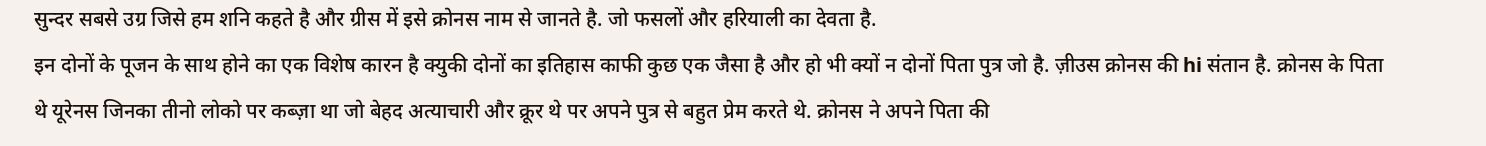सुन्दर सबसे उग्र जिसे हम शनि कहते है और ग्रीस में इसे क्रोनस नाम से जानते है. जो फसलों और हरियाली का देवता है.
इन दोनों के पूजन के साथ होने का एक विशेष कारन है क्युकी दोनों का इतिहास काफी कुछ एक जैसा है और हो भी क्यों न दोनों पिता पुत्र जो है. ज़ीउस क्रोनस की hi संतान है. क्रोनस के पिता थे यूरेनस जिनका तीनो लोको पर कब्ज़ा था जो बेहद अत्याचारी और क्रूर थे पर अपने पुत्र से बहुत प्रेम करते थे. क्रोनस ने अपने पिता की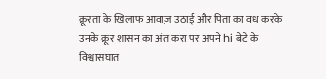क्रूरता के खिलाफ आवाज़ उठाई और पिता का वध करके उनके क्रूर शासन का अंत करा पर अपने hi बेटे के विश्वासघात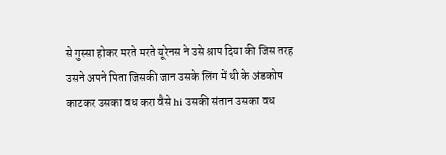से गुस्सा होकर मरते मरते यूरेनस ने उसे श्राप दिया की जिस तरह उसने अपने पिता जिसकी जान उसके लिंग में थी के अंडकोष काटकर उसका वध करा वैसे hi उसकी संतान उसका वध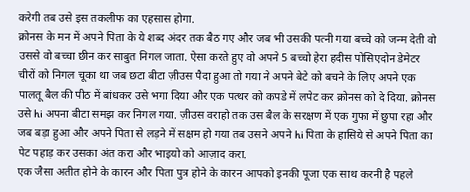करेगी तब उसे इस तकलीफ का एहसास होगा.
क्रोनस के मन में अपने पिता के ये शब्द अंदर तक बैठ गए और जब भी उसकी पत्नी गया बच्चे को जन्म देती वो उससे वो बच्चा छीन कर साबुत निगल जाता. ऐसा करते हुए वो अपने 5 बच्चो हेरा हदीस पोसिएदोन डेमेटर चीरों को निगल चूका था जब छटा बीटा ज़ीउस पैदा हुआ तो गया ने अपने बेटे को बचने के लिए अपने एक पालतू बैल की पीठ में बांधकर उसे भगा दिया और एक पत्थर को कपडे में लपेट कर क्रोनस को दे दिया. क्रोनस उसे hi अपना बीटा समझ कर निगल गया. ज़ीउस वराहो तक उस बैल के सरक्षण में एक गुफा में छुपा रहा और जब बड़ा हुआ और अपने पिता से लड़ने में सक्षम हो गया तब उसने अपने hi पिता के हासिये से अपने पिता का पेट पहाड़ कर उसका अंत करा और भाइयो को आज़ाद करा.
एक जैसा अतीत होने के कारन और पिता पुत्र होने के कारन आपको इनकी पूजा एक साथ करनी है पहले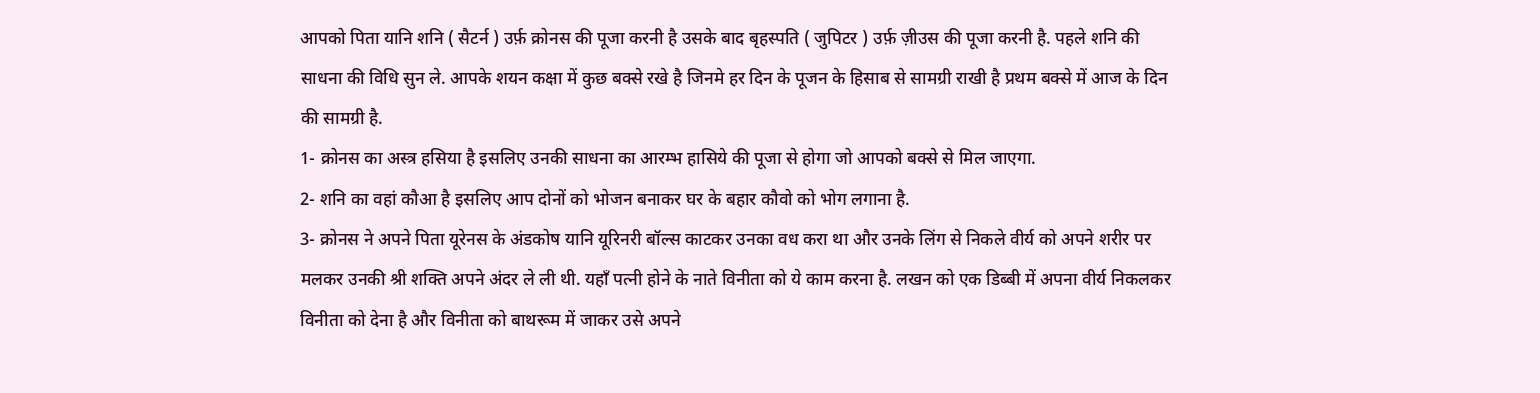आपको पिता यानि शनि ( सैटर्न ) उर्फ़ क्रोनस की पूजा करनी है उसके बाद बृहस्पति ( जुपिटर ) उर्फ़ ज़ीउस की पूजा करनी है. पहले शनि की साधना की विधि सुन ले. आपके शयन कक्षा में कुछ बक्से रखे है जिनमे हर दिन के पूजन के हिसाब से सामग्री राखी है प्रथम बक्से में आज के दिन की सामग्री है.
1- क्रोनस का अस्त्र हसिया है इसलिए उनकी साधना का आरम्भ हासिये की पूजा से होगा जो आपको बक्से से मिल जाएगा.
2- शनि का वहां कौआ है इसलिए आप दोनों को भोजन बनाकर घर के बहार कौवो को भोग लगाना है.
3- क्रोनस ने अपने पिता यूरेनस के अंडकोष यानि यूरिनरी बॉल्स काटकर उनका वध करा था और उनके लिंग से निकले वीर्य को अपने शरीर पर मलकर उनकी श्री शक्ति अपने अंदर ले ली थी. यहाँ पत्नी होने के नाते विनीता को ये काम करना है. लखन को एक डिब्बी में अपना वीर्य निकलकर विनीता को देना है और विनीता को बाथरूम में जाकर उसे अपने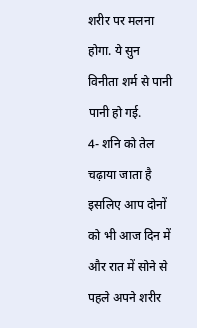शरीर पर मलना होगा. ये सुन विनीता शर्म से पानी पानी हो गई.
4- शनि को तेल चढ़ाया जाता है इसलिए आप दोनों को भी आज दिन में और रात में सोने से पहले अपने शरीर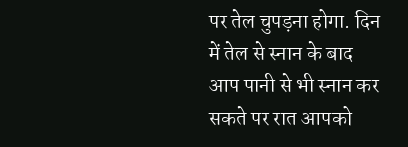पर तेल चुपड़ना होगा. दिन में तेल से स्नान के बाद आप पानी से भी स्नान कर सकते पर रात आपको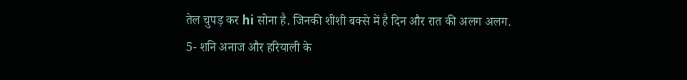तेल चुपड़ कर hi सोना है. जिनकी शीशी बक्से में है दिन और रात की अलग अलग.
5- शनि अनाज और हरियाली के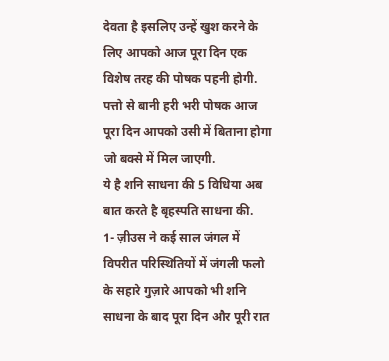देवता है इसलिए उन्हें खुश करने के लिए आपको आज पूरा दिन एक विशेष तरह की पोषक पहनी होगी. पत्तो से बानी हरी भरी पोषक आज पूरा दिन आपको उसी में बिताना होगा जो बक्से में मिल जाएगी.
ये है शनि साधना की 5 विधिया अब बात करते है बृहस्पति साधना की.
1- ज़ीउस ने कई साल जंगल में विपरीत परिस्थितियों में जंगली फलो के सहारे गुज़ारे आपको भी शनि साधना के बाद पूरा दिन और पूरी रात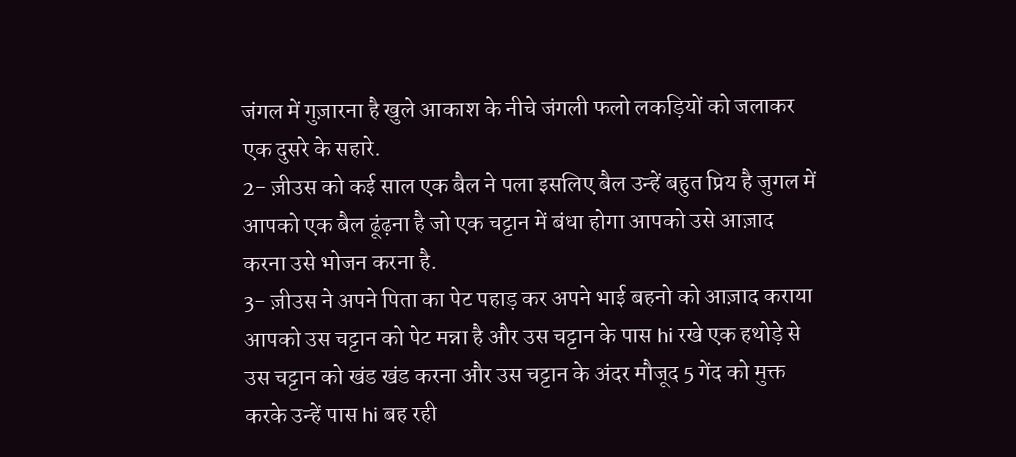जंगल में गुज़ारना है खुले आकाश के नीचे जंगली फलो लकड़ियों को जलाकर एक दुसरे के सहारे.
2- ज़ीउस को कई साल एक बैल ने पला इसलिए बैल उन्हें बहुत प्रिय है जुगल में आपको एक बैल ढूंढ़ना है जो एक चट्टान में बंधा होगा आपको उसे आज़ाद करना उसे भोजन करना है.
3- ज़ीउस ने अपने पिता का पेट पहाड़ कर अपने भाई बहनो को आज़ाद कराया आपको उस चट्टान को पेट मन्ना है और उस चट्टान के पास hi रखे एक हथोड़े से उस चट्टान को खंड खंड करना और उस चट्टान के अंदर मौजूद 5 गेंद को मुक्त करके उन्हें पास hi बह रही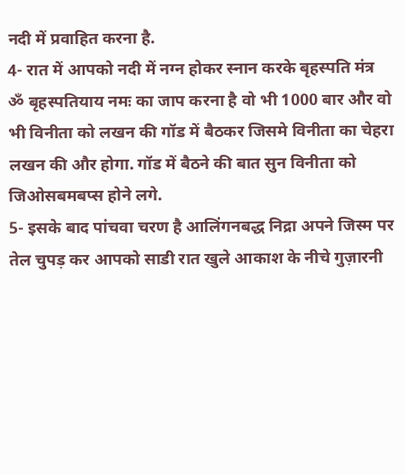नदी में प्रवाहित करना है.
4- रात में आपको नदी में नग्न होकर स्नान करके बृहस्पति मंत्र ॐ बृहस्पतियाय नमः का जाप करना है वो भी 1000 बार और वो भी विनीता को लखन की गॉड में बैठकर जिसमे विनीता का चेहरा लखन की और होगा. गॉड में बैठने की बात सुन विनीता को जिओसबमबप्स होने लगे.
5- इसके बाद पांचवा चरण है आलिंगनबद्ध निद्रा अपने जिस्म पर तेल चुपड़ कर आपको साडी रात खुले आकाश के नीचे गुज़ारनी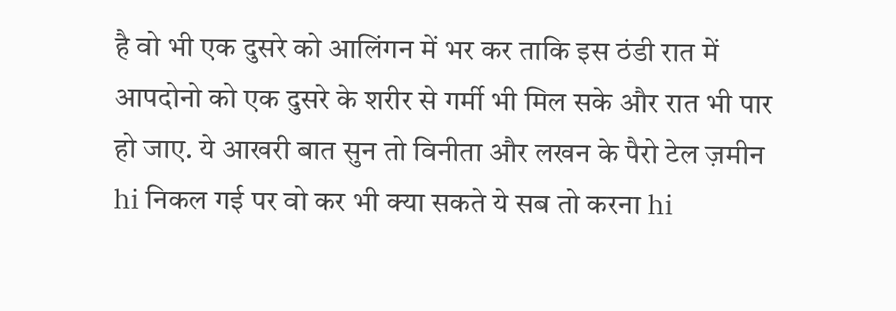है वो भी एक दुसरे को आलिंगन में भर कर ताकि इस ठंडी रात में आपदोनो को एक दुसरे के शरीर से गर्मी भी मिल सके और रात भी पार हो जाए. ये आखरी बात सुन तो विनीता और लखन के पैरो टेल ज़मीन hi निकल गई पर वो कर भी क्या सकते ये सब तो करना hi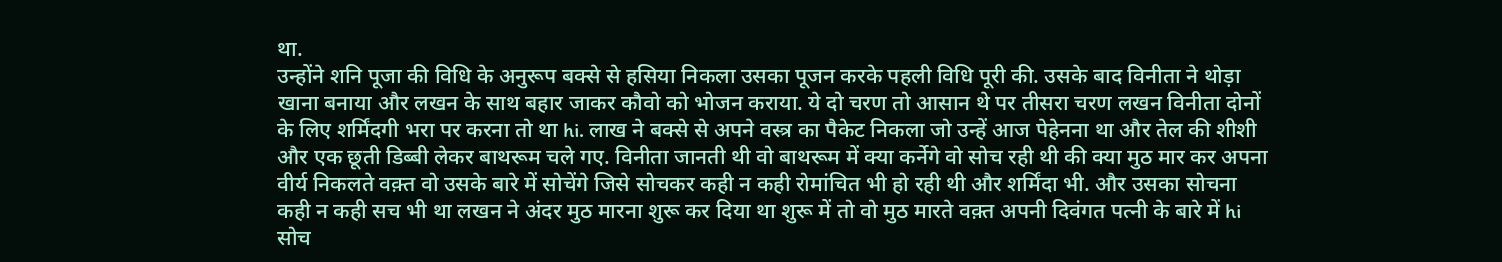था.
उन्होंने शनि पूजा की विधि के अनुरूप बक्से से हसिया निकला उसका पूजन करके पहली विधि पूरी की. उसके बाद विनीता ने थोड़ा खाना बनाया और लखन के साथ बहार जाकर कौवो को भोजन कराया. ये दो चरण तो आसान थे पर तीसरा चरण लखन विनीता दोनों के लिए शर्मिंदगी भरा पर करना तो था hi. लाख ने बक्से से अपने वस्त्र का पैकेट निकला जो उन्हें आज पेहेनना था और तेल की शीशी और एक छूती डिब्बी लेकर बाथरूम चले गए. विनीता जानती थी वो बाथरूम में क्या कर्नेगे वो सोच रही थी की क्या मुठ मार कर अपना वीर्य निकलते वक़्त वो उसके बारे में सोचेंगे जिसे सोचकर कही न कही रोमांचित भी हो रही थी और शर्मिंदा भी. और उसका सोचना कही न कही सच भी था लखन ने अंदर मुठ मारना शुरू कर दिया था शुरू में तो वो मुठ मारते वक़्त अपनी दिवंगत पत्नी के बारे में hi सोच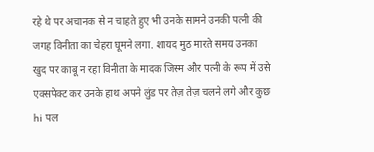रहे थे पर अचानक से न चाहते हुए भी उनके सामने उनकी पत्नी की जगह विनीता का चेहरा घूमने लगा. शायद मुठ मारते समय उनका खुद पर काबू न रहा विनीता के मादक जिस्म और पत्नी के रूप में उसे एक्सपेक्ट कर उनके हाथ अपने लुंड पर तेज़ तेज़ चलने लगे और कुछ hi पल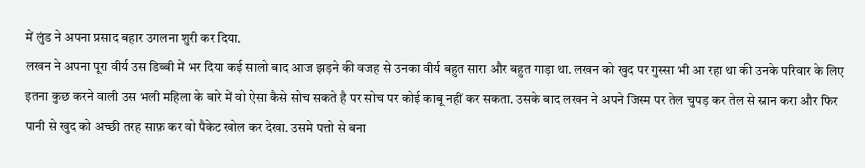में लुंड ने अपना प्रसाद बहार उगलना शुरी कर दिया.
लखन ने अपना पूरा वीर्य उस डिब्बी में भर दिया कई सालो बाद आज झड़ने की वजह से उनका वीर्य बहुत सारा और बहुत गाड़ा था. लखन को खुद पर गुस्सा भी आ रहा था की उनके परिवार के लिए इतना कुछ करने वाली उस भली महिला के बारे में वो ऐसा कैसे सोच सकते है पर सोच पर कोई काबू नहीं कर सकता. उसके बाद लखन ने अपने जिस्म पर तेल चुपड़ कर तेल से स्नान करा और फिर पानी से खुद को अच्छी तरह साफ़ कर वो पैकेट खोल कर देखा. उसमे पत्तो से बना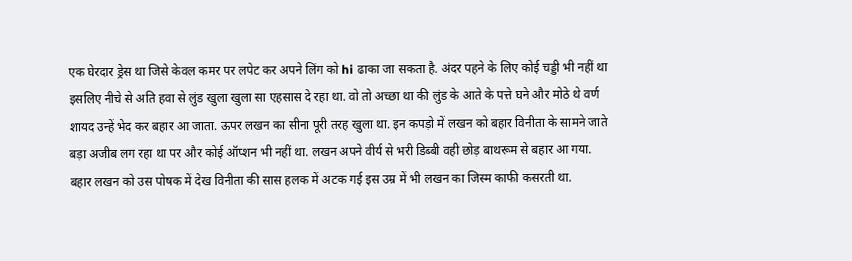एक घेरदार ड्रेस था जिसे केवल कमर पर लपेट कर अपने लिंग को hi ढाका जा सकता है. अंदर पहने के लिए कोई चड्डी भी नहीं था इसलिए नीचे से अति हवा से लुंड खुला खुला सा एहसास दे रहा था. वो तो अच्छा था की लुंड के आते के पत्ते घने और मोठे थे वर्ण शायद उन्हें भेद कर बहार आ जाता. ऊपर लखन का सीना पूरी तरह खुला था. इन कपड़ो में लखन को बहार विनीता के सामने जाते बड़ा अजीब लग रहा था पर और कोई ऑप्शन भी नहीं था. लखन अपने वीर्य से भरी डिब्बी वही छोड़ बाथरूम से बहार आ गया.
बहार लखन को उस पोषक में देख विनीता की सास हलक में अटक गई इस उम्र में भी लखन का जिस्म काफी कसरती था.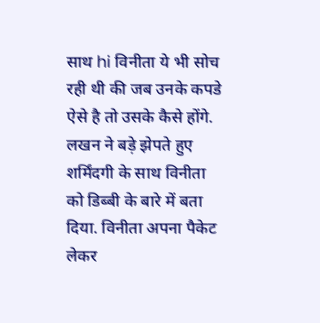साथ hi विनीता ये भी सोच रही थी की जब उनके कपडे ऐसे है तो उसके कैसे होंगे. लखन ने बड़े झेपते हुए शर्मिंदगी के साथ विनीता को डिब्बी के बारे में बता दिया. विनीता अपना पैकेट लेकर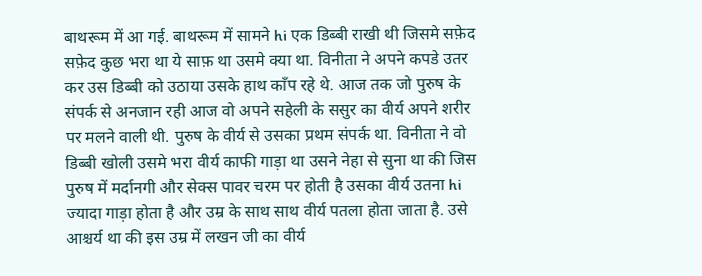बाथरूम में आ गई. बाथरूम में सामने hi एक डिब्बी राखी थी जिसमे सफ़ेद सफ़ेद कुछ भरा था ये साफ़ था उसमे क्या था. विनीता ने अपने कपडे उतर कर उस डिब्बी को उठाया उसके हाथ काँप रहे थे. आज तक जो पुरुष के संपर्क से अनजान रही आज वो अपने सहेली के ससुर का वीर्य अपने शरीर पर मलने वाली थी. पुरुष के वीर्य से उसका प्रथम संपर्क था. विनीता ने वो डिब्बी खोली उसमे भरा वीर्य काफी गाड़ा था उसने नेहा से सुना था की जिस पुरुष में मर्दानगी और सेक्स पावर चरम पर होती है उसका वीर्य उतना hi ज्यादा गाड़ा होता है और उम्र के साथ साथ वीर्य पतला होता जाता है. उसे आश्चर्य था की इस उम्र में लखन जी का वीर्य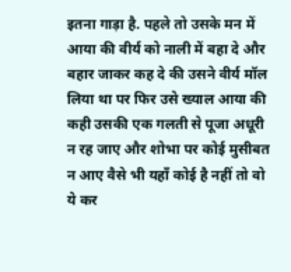इतना गाड़ा है. पहले तो उसके मन में आया की वीर्य को नाली में बहा दे और बहार जाकर कह दे की उसने वीर्य मॉल लिया था पर फिर उसे ख्याल आया की कही उसकी एक गलती से पूजा अधूरी न रह जाए और शोभा पर कोई मुसीबत न आए वैसे भी यहाँ कोई है नहीं तो वो ये कर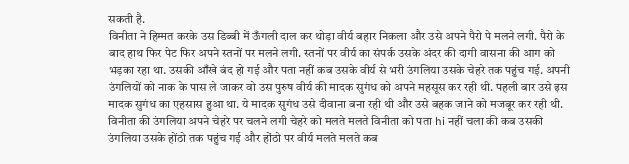सकती है.
विनीता ने हिम्मत करके उस डिब्बी में ऊँगली दाल कर थोड़ा वीर्य बहार निकला और उसे अपने पैरो पे मलने लगी. पैरो के बाद हाथ फिर पेट फिर अपने स्तनों पर मलने लगी. स्तनों पर वीर्य का संपर्क उसके अंदर की दागी वासना की आग को भड़का रहा था. उसकी आँखे बंद हो गई और पता नहीं कब उसके वीर्य से भरी उंगलिया उसके चेहरे तक पहुंच गई. अपनी उंगलियों को नाक के पास ले जाकर वो उस पुरुष वीर्य की मादक सुगंध को अपने महसूस कर रही थी. पहली बार उसे इस मादक सुगंध का एहसास हुआ था. ये मादक सुगंध उसे दीवाना बना रही थी और उसे बहक जाने को मजबूर कर रही थी. विनीता की उंगलिया अपने चेहरे पर चलने लगी चेहरे को मलते मलते विनीता को पता hi नहीं चला की कब उसकी उंगलिया उसके होंठो तक पहुंच गई और होंठो पर वीर्य मलते मलते कब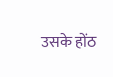उसके होंठ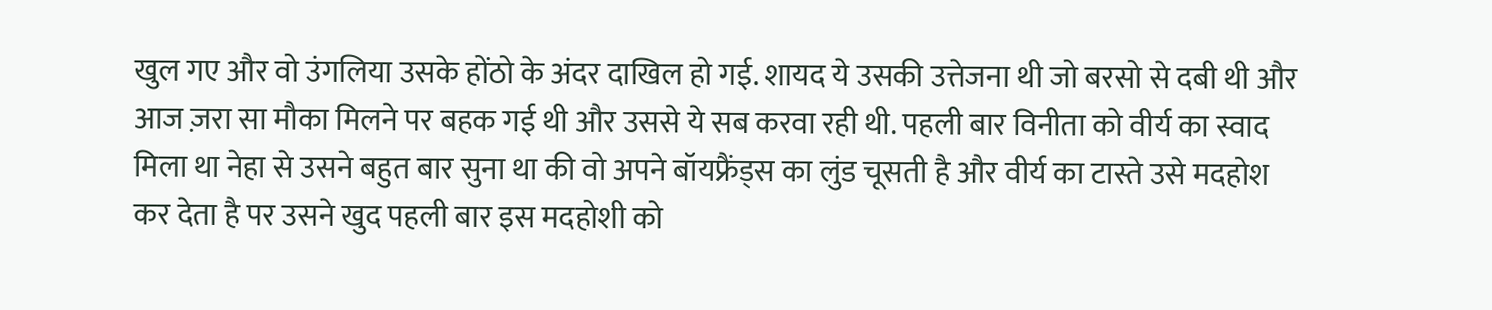खुल गए और वो उंगलिया उसके होंठो के अंदर दाखिल हो गई. शायद ये उसकी उत्तेजना थी जो बरसो से दबी थी और आज ज़रा सा मौका मिलने पर बहक गई थी और उससे ये सब करवा रही थी. पहली बार विनीता को वीर्य का स्वाद मिला था नेहा से उसने बहुत बार सुना था की वो अपने बॉयफ्रैंड्स का लुंड चूसती है और वीर्य का टास्ते उसे मदहोश कर देता है पर उसने खुद पहली बार इस मदहोशी को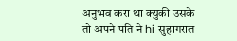अनुभव करा था क्युकी उसके तो अपने पति ने hi सुहागरात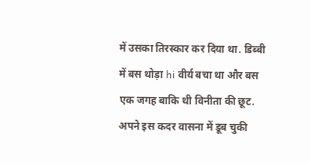में उसका तिरस्कार कर दिया था. डिब्बी में बस थोड़ा hi वीर्य बचा था और बस एक जगह बाकि थी विनीता की छूट. अपने इस कदर वासना में डूब चुकी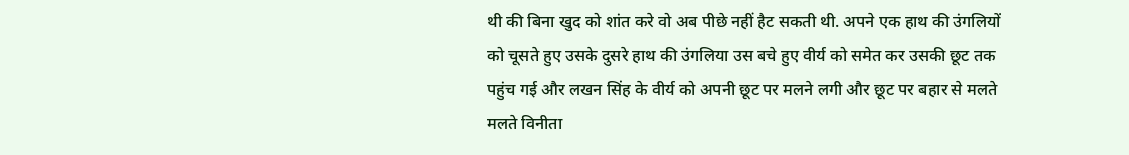थी की बिना खुद को शांत करे वो अब पीछे नहीं हैट सकती थी. अपने एक हाथ की उंगलियों को चूसते हुए उसके दुसरे हाथ की उंगलिया उस बचे हुए वीर्य को समेत कर उसकी छूट तक पहुंच गई और लखन सिंह के वीर्य को अपनी छूट पर मलने लगी और छूट पर बहार से मलते मलते विनीता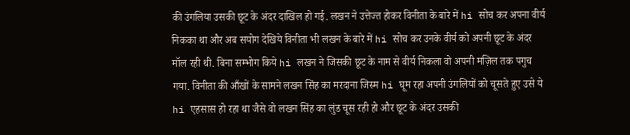की उंगलिया उसकी छूट के अंदर दाखिल हो गई. लखन ने उत्तेज्त होकर विनीता के बारे में hi सोच कर अपना वीर्य निकका था और अब सयोग देखिये विनीता भी लखन के बारे में hi सोच कर उनके वीर्य को अपनी छूट के अंदर मॉल रही थी. बिना सम्भोग किये hi लखन ने जिसकी छूट के नाम से वीर्य निकला वो अपनी मज़िल तक पगुच गया. विनीता की आँखों के सामने लखन सिंह का मरदाना जिस्म hi घूम रहा अपनी उंगलियों को चूसते हुए उसे ये hi एहसास हो रहा था जैसे वो लखन सिंह का लुंड चूस रही हो और छूट के अंदर उसकी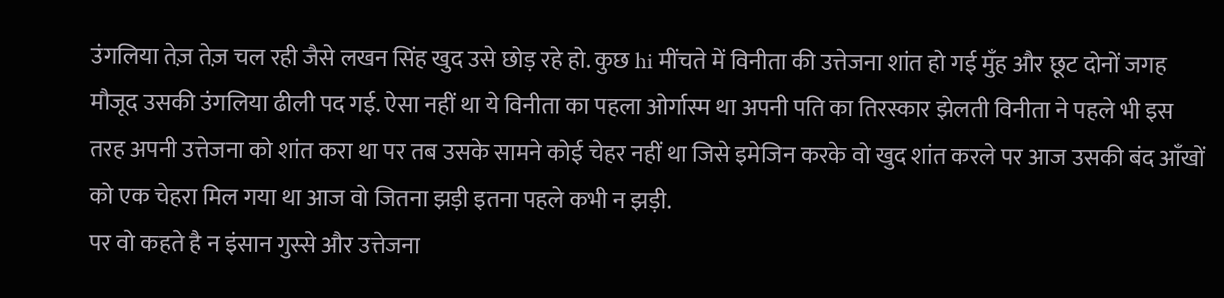उंगलिया तेज़ तेज़ चल रही जैसे लखन सिंह खुद उसे छोड़ रहे हो. कुछ hi मींचते में विनीता की उत्तेजना शांत हो गई मुँह और छूट दोनों जगह मौजूद उसकी उंगलिया ढीली पद गई. ऐसा नहीं था ये विनीता का पहला ओर्गास्म था अपनी पति का तिरस्कार झेलती विनीता ने पहले भी इस तरह अपनी उत्तेजना को शांत करा था पर तब उसके सामने कोई चेहर नहीं था जिसे इमेजिन करके वो खुद शांत करले पर आज उसकी बंद आँखों को एक चेहरा मिल गया था आज वो जितना झड़ी इतना पहले कभी न झड़ी.
पर वो कहते है न इंसान गुस्से और उत्तेजना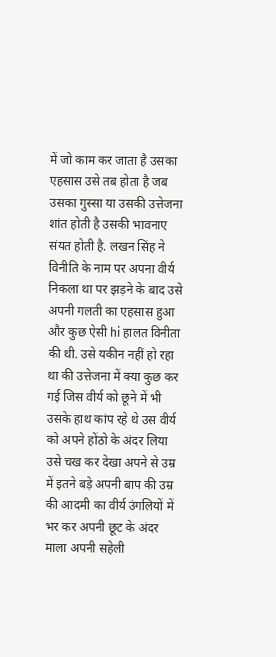में जो काम कर जाता है उसका एहसास उसे तब होता है जब उसका गुस्सा या उसकी उत्तेजना शांत होती है उसकी भावनाए संयत होती है. लखन सिंह ने विनीति के नाम पर अपना वीर्य निकला था पर झड़ने के बाद उसे अपनी गलती का एहसास हुआ और कुछ ऐसी hi हालत विनीता की थी. उसे यकीन नहीं हो रहा था की उत्तेजना में क्या कुछ कर गई जिस वीर्य को छूने में भी उसके हाथ कांप रहे थे उस वीर्य को अपने होंठो के अंदर लिया उसे चख कर देखा अपने से उम्र में इतने बड़े अपनी बाप की उम्र की आदमी का वीर्य उंगलियों में भर कर अपनी छूट के अंदर माला अपनी सहेली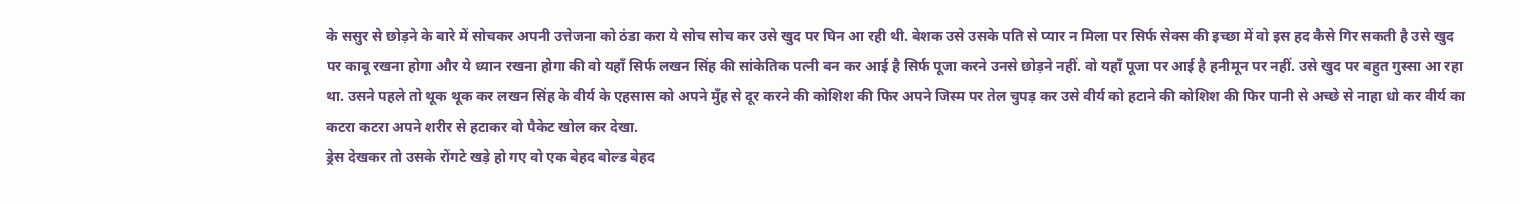के ससुर से छोड़ने के बारे में सोचकर अपनी उत्तेजना को ठंडा करा ये सोच सोच कर उसे खुद पर घिन आ रही थी. बेशक उसे उसके पति से प्यार न मिला पर सिर्फ सेक्स की इच्छा में वो इस हद कैसे गिर सकती है उसे खुद पर काबू रखना होगा और ये ध्यान रखना होगा की वो यहाँ सिर्फ लखन सिंह की सांकेतिक पत्नी बन कर आई है सिर्फ पूजा करने उनसे छोड़ने नहीं. वो यहाँ पूजा पर आई है हनीमून पर नहीं. उसे खुद पर बहुत गुस्सा आ रहा था. उसने पहले तो थूक थूक कर लखन सिंह के वीर्य के एहसास को अपने मुँह से दूर करने की कोशिश की फिर अपने जिस्म पर तेल चुपड़ कर उसे वीर्य को हटाने की कोशिश की फिर पानी से अच्छे से नाहा धो कर वीर्य का कटरा कटरा अपने शरीर से हटाकर वो पैकेट खोल कर देखा.
ड्रेस देखकर तो उसके रोंगटे खड़े हो गए वो एक बेहद बोल्ड बेहद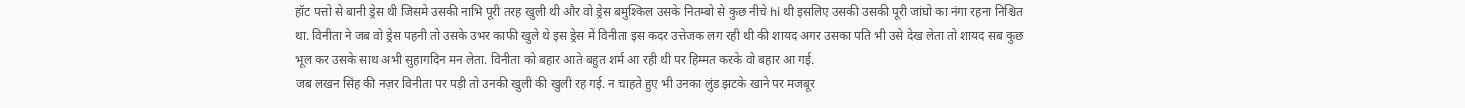हॉट पत्तो से बानी ड्रेस थी जिसमे उसकी नाभि पूरी तरह खुली थी और वो ड्रेस बमुश्किल उसके नितम्बो से कुछ नीचे hi थी इसलिए उसकी उसकी पूरी जांघो का नंगा रहना निश्चित था. विनीता ने जब वो ड्रेस पहनी तो उसके उभर काफी खुले थे इस ड्रेस में विनीता इस कदर उत्तेजक लग रही थी की शायद अगर उसका पति भी उसे देख लेता तो शायद सब कुछ भूल कर उसके साथ अभी सुहागदिन मन लेता. विनीता को बहार आते बहुत शर्म आ रही थी पर हिम्मत करके वो बहार आ गई.
जब लखन सिंह की नज़र विनीता पर पड़ी तो उनकी खुली की खुली रह गई. न चाहते हुए भी उनका लुंड झटके खाने पर मजबूर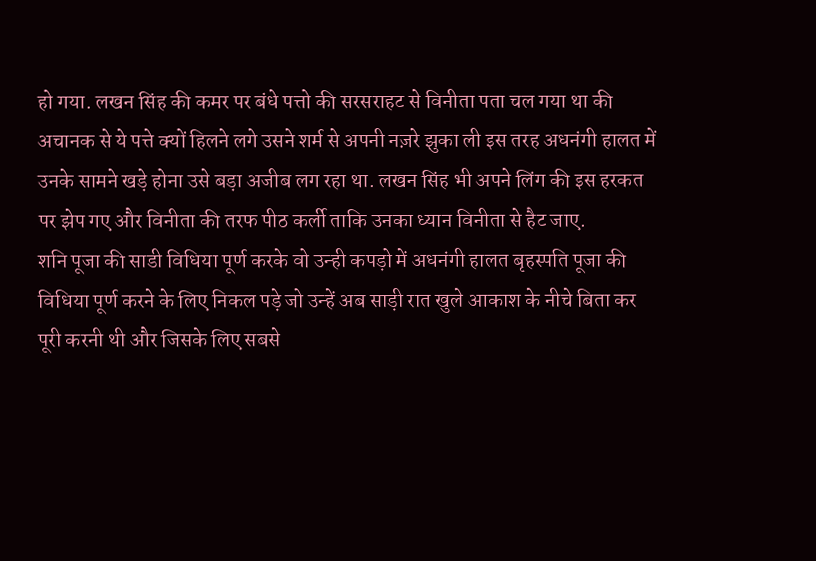हो गया. लखन सिंह की कमर पर बंधे पत्तो की सरसराहट से विनीता पता चल गया था की अचानक से ये पत्ते क्यों हिलने लगे उसने शर्म से अपनी नज़रे झुका ली इस तरह अधनंगी हालत में उनके सामने खड़े होना उसे बड़ा अजीब लग रहा था. लखन सिंह भी अपने लिंग की इस हरकत पर झेप गए और विनीता की तरफ पीठ कर्ली ताकि उनका ध्यान विनीता से हैट जाए.
शनि पूजा की साडी विधिया पूर्ण करके वो उन्ही कपड़ो में अधनंगी हालत बृहस्पति पूजा की विधिया पूर्ण करने के लिए निकल पड़े जो उन्हें अब साड़ी रात खुले आकाश के नीचे बिता कर पूरी करनी थी और जिसके लिए सबसे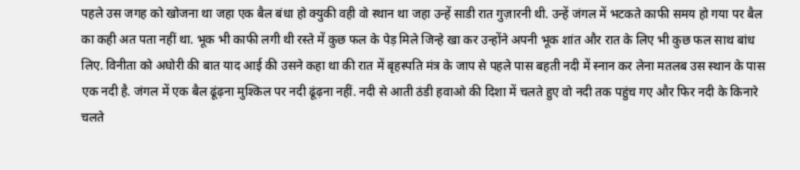पहले उस जगह को खोजना था जहा एक बैल बंधा हो क्युकी वही वो स्थान था जहा उन्हें साडी रात गुज़ारनी थी. उन्हें जंगल में भटकते काफी समय हो गया पर बैल का कही अत पता नहीं था. भूक भी काफी लगी थी रस्ते में कुछ फल के पेड़ मिले जिन्हे खा कर उन्होंने अपनी भूक शांत और रात के लिए भी कुछ फल साथ बांध लिए. विनीता को अघोरी की बात याद आई की उसने कहा था की रात में बृहस्पति मंत्र के जाप से पहले पास बहती नदी में स्नान कर लेना मतलब उस स्थान के पास एक नदी है. जंगल में एक बैल ढूंढ़ना मुश्किल पर नदी ढूंढ़ना नहीं. नदी से आती ठंडी हवाओ की दिशा में चलते हुए वो नदी तक पहुंच गए और फिर नदी के किनारे चलते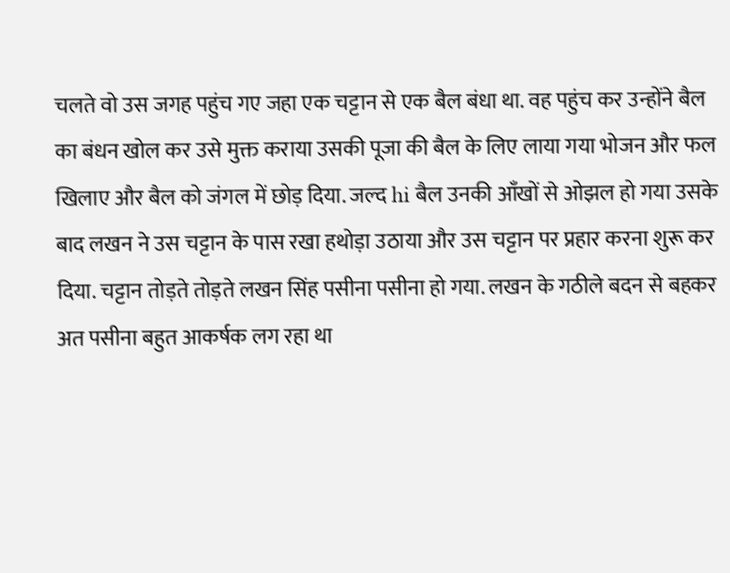चलते वो उस जगह पहुंच गए जहा एक चट्टान से एक बैल बंधा था. वह पहुंच कर उन्होंने बैल का बंधन खोल कर उसे मुक्त कराया उसकी पूजा की बैल के लिए लाया गया भोजन और फल खिलाए और बैल को जंगल में छोड़ दिया. जल्द hi बैल उनकी आँखों से ओझल हो गया उसके बाद लखन ने उस चट्टान के पास रखा हथोड़ा उठाया और उस चट्टान पर प्रहार करना शुरू कर दिया. चट्टान तोड़ते तोड़ते लखन सिंह पसीना पसीना हो गया. लखन के गठीले बदन से बहकर अत पसीना बहुत आकर्षक लग रहा था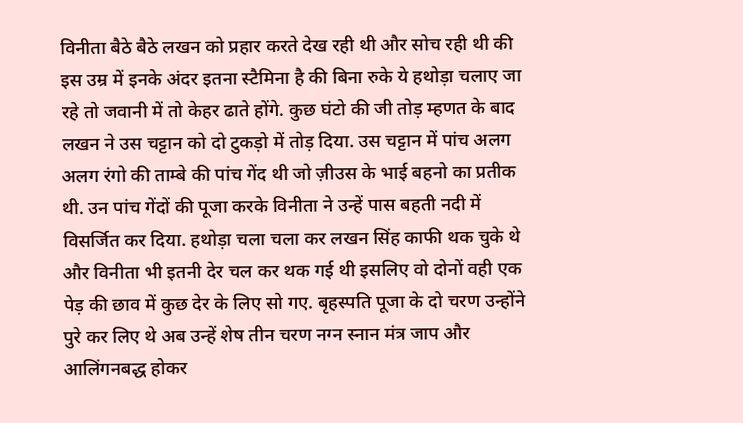विनीता बैठे बैठे लखन को प्रहार करते देख रही थी और सोच रही थी की इस उम्र में इनके अंदर इतना स्टैमिना है की बिना रुके ये हथोड़ा चलाए जा रहे तो जवानी में तो केहर ढाते होंगे. कुछ घंटो की जी तोड़ म्हणत के बाद लखन ने उस चट्टान को दो टुकड़ो में तोड़ दिया. उस चट्टान में पांच अलग अलग रंगो की ताम्बे की पांच गेंद थी जो ज़ीउस के भाई बहनो का प्रतीक थी. उन पांच गेंदों की पूजा करके विनीता ने उन्हें पास बहती नदी में विसर्जित कर दिया. हथोड़ा चला चला कर लखन सिंह काफी थक चुके थे और विनीता भी इतनी देर चल कर थक गई थी इसलिए वो दोनों वही एक पेड़ की छाव में कुछ देर के लिए सो गए. बृहस्पति पूजा के दो चरण उन्होंने पुरे कर लिए थे अब उन्हें शेष तीन चरण नग्न स्नान मंत्र जाप और आलिंगनबद्ध होकर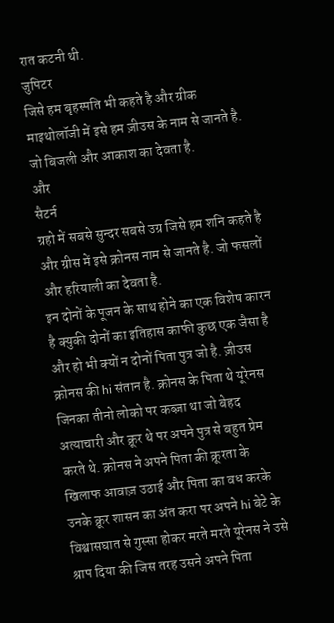रात कटनी थी.
जुपिटर
जिसे हम बृहस्पति भी कहते है और ग्रीक माइथोलॉजी में इसे हम ज़ीउस के नाम से जानते है. जो बिजली और आकाश का देवता है.
और
सैटर्न
ग्रहो में सबसे सुन्दर सबसे उग्र जिसे हम शनि कहते है और ग्रीस में इसे क्रोनस नाम से जानते है. जो फसलों और हरियाली का देवता है.
इन दोनों के पूजन के साथ होने का एक विशेष कारन है क्युकी दोनों का इतिहास काफी कुछ एक जैसा है और हो भी क्यों न दोनों पिता पुत्र जो है. ज़ीउस क्रोनस की hi संतान है. क्रोनस के पिता थे यूरेनस जिनका तीनो लोको पर कब्ज़ा था जो बेहद अत्याचारी और क्रूर थे पर अपने पुत्र से बहुत प्रेम करते थे. क्रोनस ने अपने पिता की क्रूरता के खिलाफ आवाज़ उठाई और पिता का वध करके उनके क्रूर शासन का अंत करा पर अपने hi बेटे के विश्वासघात से गुस्सा होकर मरते मरते यूरेनस ने उसे श्राप दिया की जिस तरह उसने अपने पिता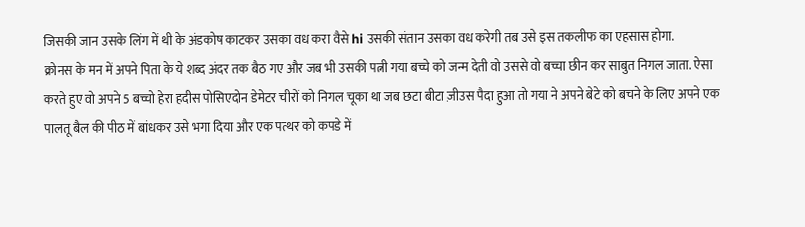जिसकी जान उसके लिंग में थी के अंडकोष काटकर उसका वध करा वैसे hi उसकी संतान उसका वध करेगी तब उसे इस तकलीफ का एहसास होगा.
क्रोनस के मन में अपने पिता के ये शब्द अंदर तक बैठ गए और जब भी उसकी पत्नी गया बच्चे को जन्म देती वो उससे वो बच्चा छीन कर साबुत निगल जाता. ऐसा करते हुए वो अपने 5 बच्चो हेरा हदीस पोसिएदोन डेमेटर चीरों को निगल चूका था जब छटा बीटा ज़ीउस पैदा हुआ तो गया ने अपने बेटे को बचने के लिए अपने एक पालतू बैल की पीठ में बांधकर उसे भगा दिया और एक पत्थर को कपडे में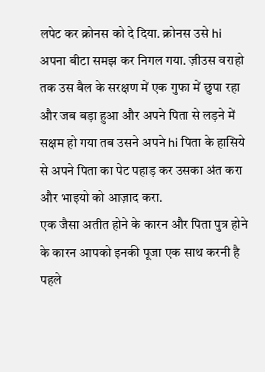लपेट कर क्रोनस को दे दिया. क्रोनस उसे hi अपना बीटा समझ कर निगल गया. ज़ीउस वराहो तक उस बैल के सरक्षण में एक गुफा में छुपा रहा और जब बड़ा हुआ और अपने पिता से लड़ने में सक्षम हो गया तब उसने अपने hi पिता के हासिये से अपने पिता का पेट पहाड़ कर उसका अंत करा और भाइयो को आज़ाद करा.
एक जैसा अतीत होने के कारन और पिता पुत्र होने के कारन आपको इनकी पूजा एक साथ करनी है पहले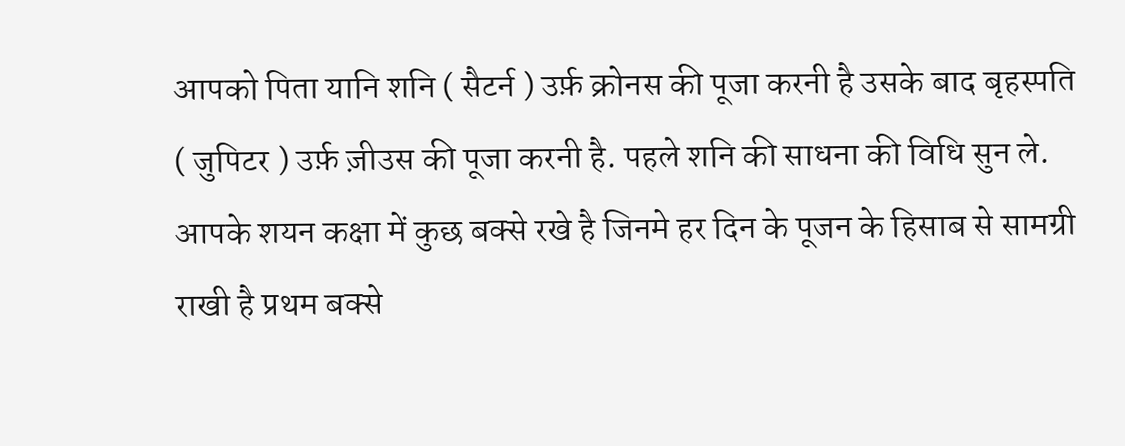आपको पिता यानि शनि ( सैटर्न ) उर्फ़ क्रोनस की पूजा करनी है उसके बाद बृहस्पति ( जुपिटर ) उर्फ़ ज़ीउस की पूजा करनी है. पहले शनि की साधना की विधि सुन ले. आपके शयन कक्षा में कुछ बक्से रखे है जिनमे हर दिन के पूजन के हिसाब से सामग्री राखी है प्रथम बक्से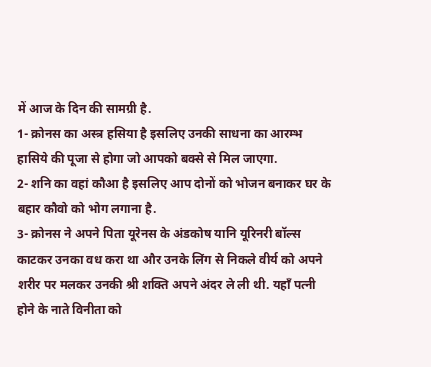में आज के दिन की सामग्री है.
1- क्रोनस का अस्त्र हसिया है इसलिए उनकी साधना का आरम्भ हासिये की पूजा से होगा जो आपको बक्से से मिल जाएगा.
2- शनि का वहां कौआ है इसलिए आप दोनों को भोजन बनाकर घर के बहार कौवो को भोग लगाना है.
3- क्रोनस ने अपने पिता यूरेनस के अंडकोष यानि यूरिनरी बॉल्स काटकर उनका वध करा था और उनके लिंग से निकले वीर्य को अपने शरीर पर मलकर उनकी श्री शक्ति अपने अंदर ले ली थी. यहाँ पत्नी होने के नाते विनीता को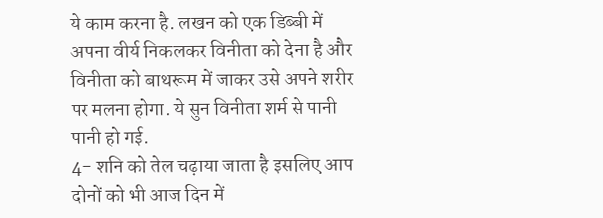ये काम करना है. लखन को एक डिब्बी में अपना वीर्य निकलकर विनीता को देना है और विनीता को बाथरूम में जाकर उसे अपने शरीर पर मलना होगा. ये सुन विनीता शर्म से पानी पानी हो गई.
4- शनि को तेल चढ़ाया जाता है इसलिए आप दोनों को भी आज दिन में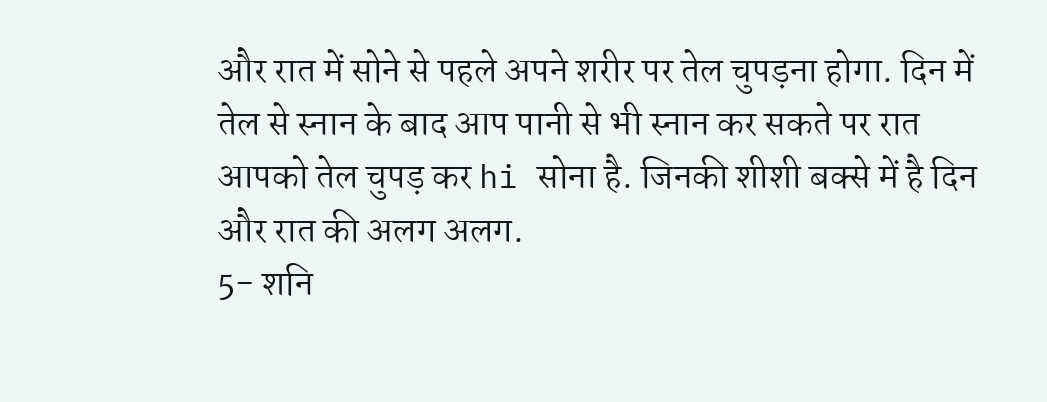और रात में सोने से पहले अपने शरीर पर तेल चुपड़ना होगा. दिन में तेल से स्नान के बाद आप पानी से भी स्नान कर सकते पर रात आपको तेल चुपड़ कर hi सोना है. जिनकी शीशी बक्से में है दिन और रात की अलग अलग.
5- शनि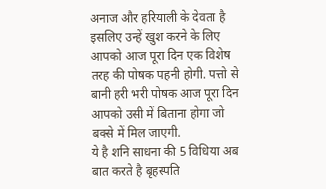अनाज और हरियाली के देवता है इसलिए उन्हें खुश करने के लिए आपको आज पूरा दिन एक विशेष तरह की पोषक पहनी होगी. पत्तो से बानी हरी भरी पोषक आज पूरा दिन आपको उसी में बिताना होगा जो बक्से में मिल जाएगी.
ये है शनि साधना की 5 विधिया अब बात करते है बृहस्पति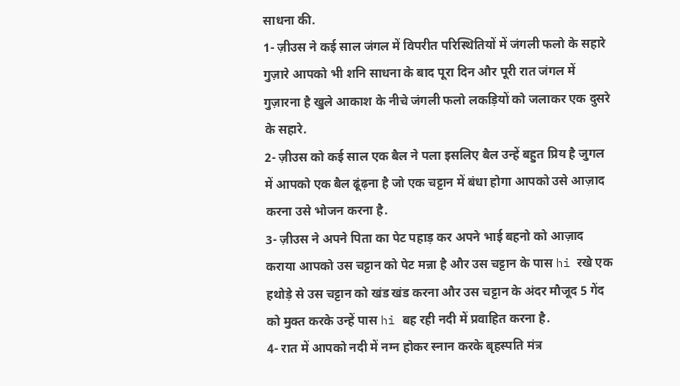साधना की.
1- ज़ीउस ने कई साल जंगल में विपरीत परिस्थितियों में जंगली फलो के सहारे गुज़ारे आपको भी शनि साधना के बाद पूरा दिन और पूरी रात जंगल में गुज़ारना है खुले आकाश के नीचे जंगली फलो लकड़ियों को जलाकर एक दुसरे के सहारे.
2- ज़ीउस को कई साल एक बैल ने पला इसलिए बैल उन्हें बहुत प्रिय है जुगल में आपको एक बैल ढूंढ़ना है जो एक चट्टान में बंधा होगा आपको उसे आज़ाद करना उसे भोजन करना है.
3- ज़ीउस ने अपने पिता का पेट पहाड़ कर अपने भाई बहनो को आज़ाद कराया आपको उस चट्टान को पेट मन्ना है और उस चट्टान के पास hi रखे एक हथोड़े से उस चट्टान को खंड खंड करना और उस चट्टान के अंदर मौजूद 5 गेंद को मुक्त करके उन्हें पास hi बह रही नदी में प्रवाहित करना है.
4- रात में आपको नदी में नग्न होकर स्नान करके बृहस्पति मंत्र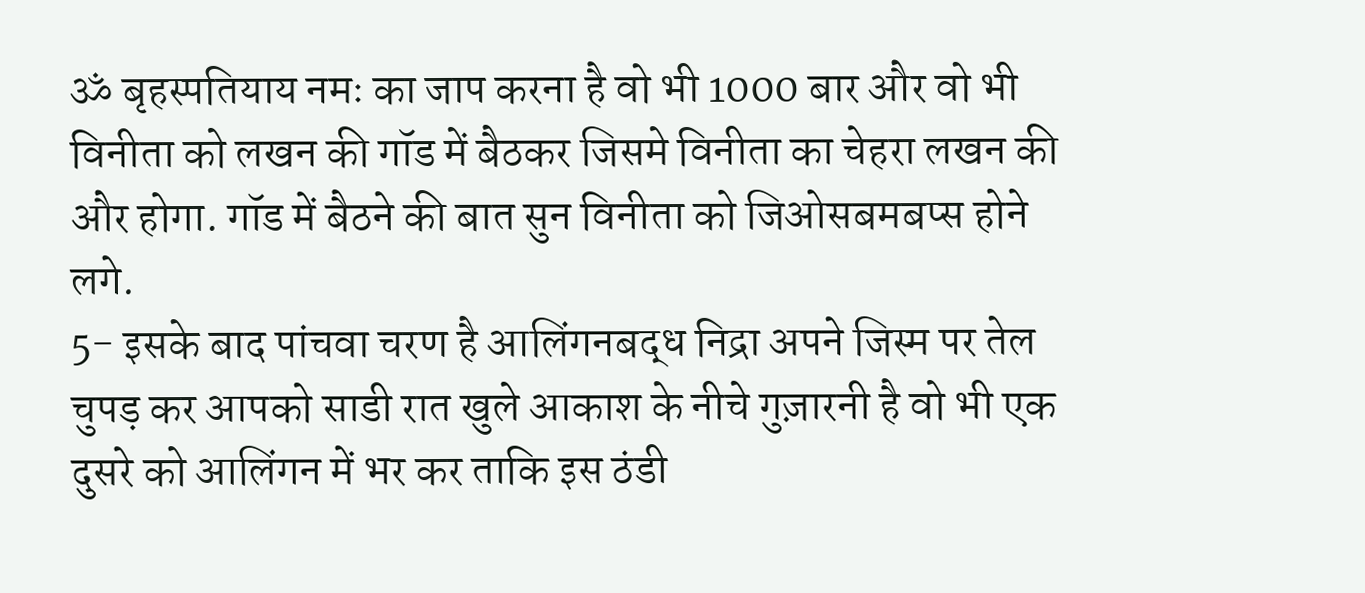ॐ बृहस्पतियाय नमः का जाप करना है वो भी 1000 बार और वो भी विनीता को लखन की गॉड में बैठकर जिसमे विनीता का चेहरा लखन की और होगा. गॉड में बैठने की बात सुन विनीता को जिओसबमबप्स होने लगे.
5- इसके बाद पांचवा चरण है आलिंगनबद्ध निद्रा अपने जिस्म पर तेल चुपड़ कर आपको साडी रात खुले आकाश के नीचे गुज़ारनी है वो भी एक दुसरे को आलिंगन में भर कर ताकि इस ठंडी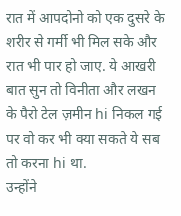रात में आपदोनो को एक दुसरे के शरीर से गर्मी भी मिल सके और रात भी पार हो जाए. ये आखरी बात सुन तो विनीता और लखन के पैरो टेल ज़मीन hi निकल गई पर वो कर भी क्या सकते ये सब तो करना hi था.
उन्होंने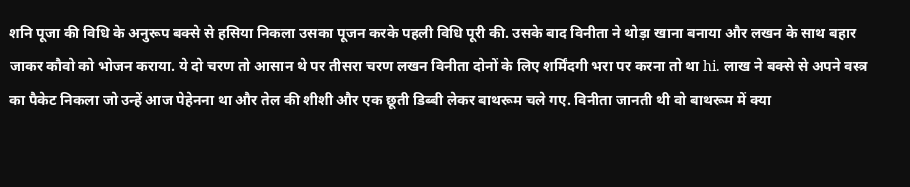शनि पूजा की विधि के अनुरूप बक्से से हसिया निकला उसका पूजन करके पहली विधि पूरी की. उसके बाद विनीता ने थोड़ा खाना बनाया और लखन के साथ बहार जाकर कौवो को भोजन कराया. ये दो चरण तो आसान थे पर तीसरा चरण लखन विनीता दोनों के लिए शर्मिंदगी भरा पर करना तो था hi. लाख ने बक्से से अपने वस्त्र का पैकेट निकला जो उन्हें आज पेहेनना था और तेल की शीशी और एक छूती डिब्बी लेकर बाथरूम चले गए. विनीता जानती थी वो बाथरूम में क्या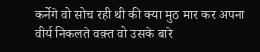कर्नेगे वो सोच रही थी की क्या मुठ मार कर अपना वीर्य निकलते वक़्त वो उसके बारे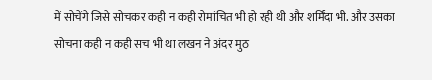में सोचेंगे जिसे सोचकर कही न कही रोमांचित भी हो रही थी और शर्मिंदा भी. और उसका सोचना कही न कही सच भी था लखन ने अंदर मुठ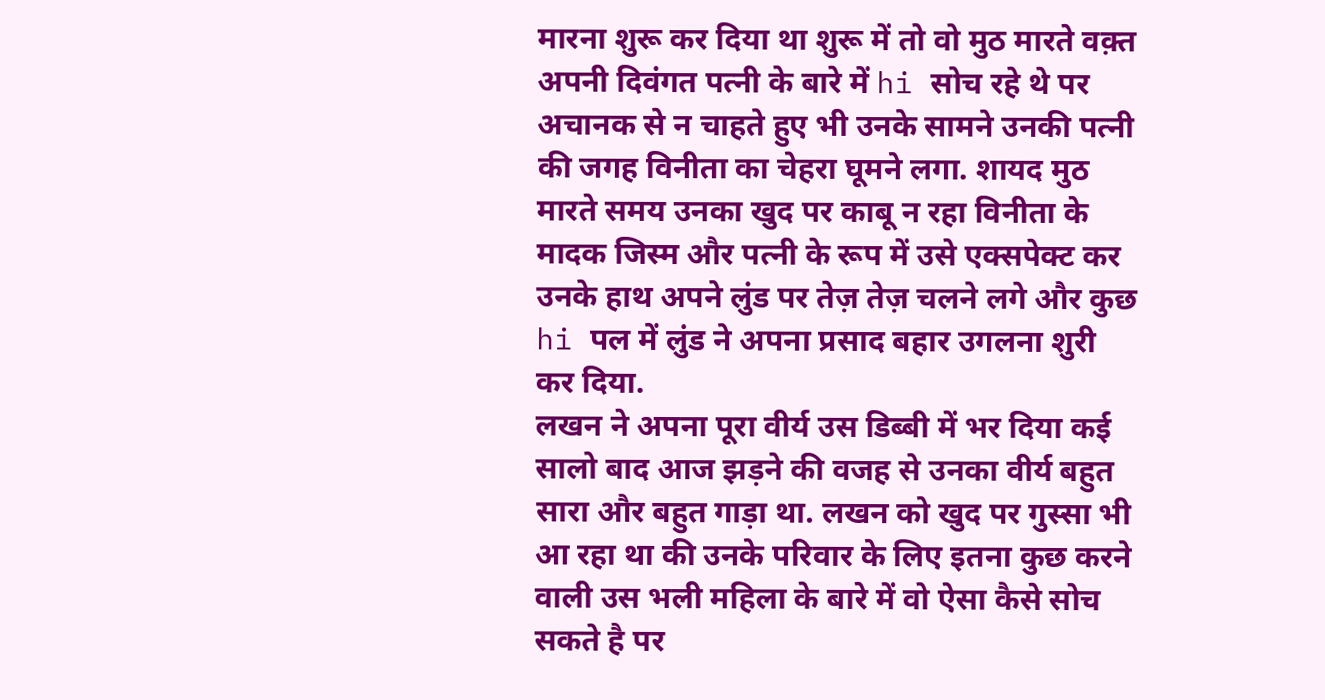मारना शुरू कर दिया था शुरू में तो वो मुठ मारते वक़्त अपनी दिवंगत पत्नी के बारे में hi सोच रहे थे पर अचानक से न चाहते हुए भी उनके सामने उनकी पत्नी की जगह विनीता का चेहरा घूमने लगा. शायद मुठ मारते समय उनका खुद पर काबू न रहा विनीता के मादक जिस्म और पत्नी के रूप में उसे एक्सपेक्ट कर उनके हाथ अपने लुंड पर तेज़ तेज़ चलने लगे और कुछ hi पल में लुंड ने अपना प्रसाद बहार उगलना शुरी कर दिया.
लखन ने अपना पूरा वीर्य उस डिब्बी में भर दिया कई सालो बाद आज झड़ने की वजह से उनका वीर्य बहुत सारा और बहुत गाड़ा था. लखन को खुद पर गुस्सा भी आ रहा था की उनके परिवार के लिए इतना कुछ करने वाली उस भली महिला के बारे में वो ऐसा कैसे सोच सकते है पर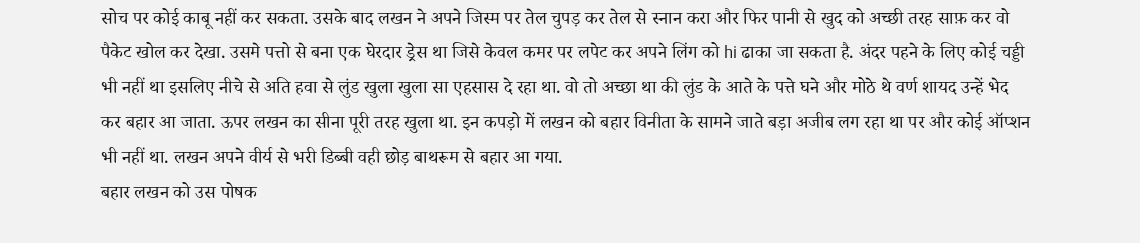सोच पर कोई काबू नहीं कर सकता. उसके बाद लखन ने अपने जिस्म पर तेल चुपड़ कर तेल से स्नान करा और फिर पानी से खुद को अच्छी तरह साफ़ कर वो पैकेट खोल कर देखा. उसमे पत्तो से बना एक घेरदार ड्रेस था जिसे केवल कमर पर लपेट कर अपने लिंग को hi ढाका जा सकता है. अंदर पहने के लिए कोई चड्डी भी नहीं था इसलिए नीचे से अति हवा से लुंड खुला खुला सा एहसास दे रहा था. वो तो अच्छा था की लुंड के आते के पत्ते घने और मोठे थे वर्ण शायद उन्हें भेद कर बहार आ जाता. ऊपर लखन का सीना पूरी तरह खुला था. इन कपड़ो में लखन को बहार विनीता के सामने जाते बड़ा अजीब लग रहा था पर और कोई ऑप्शन भी नहीं था. लखन अपने वीर्य से भरी डिब्बी वही छोड़ बाथरूम से बहार आ गया.
बहार लखन को उस पोषक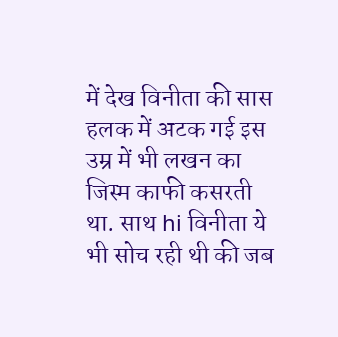में देख विनीता की सास हलक में अटक गई इस उम्र में भी लखन का जिस्म काफी कसरती था. साथ hi विनीता ये भी सोच रही थी की जब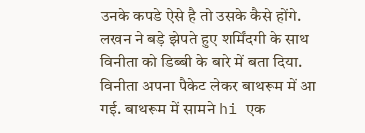उनके कपडे ऐसे है तो उसके कैसे होंगे. लखन ने बड़े झेपते हुए शर्मिंदगी के साथ विनीता को डिब्बी के बारे में बता दिया. विनीता अपना पैकेट लेकर बाथरूम में आ गई. बाथरूम में सामने hi एक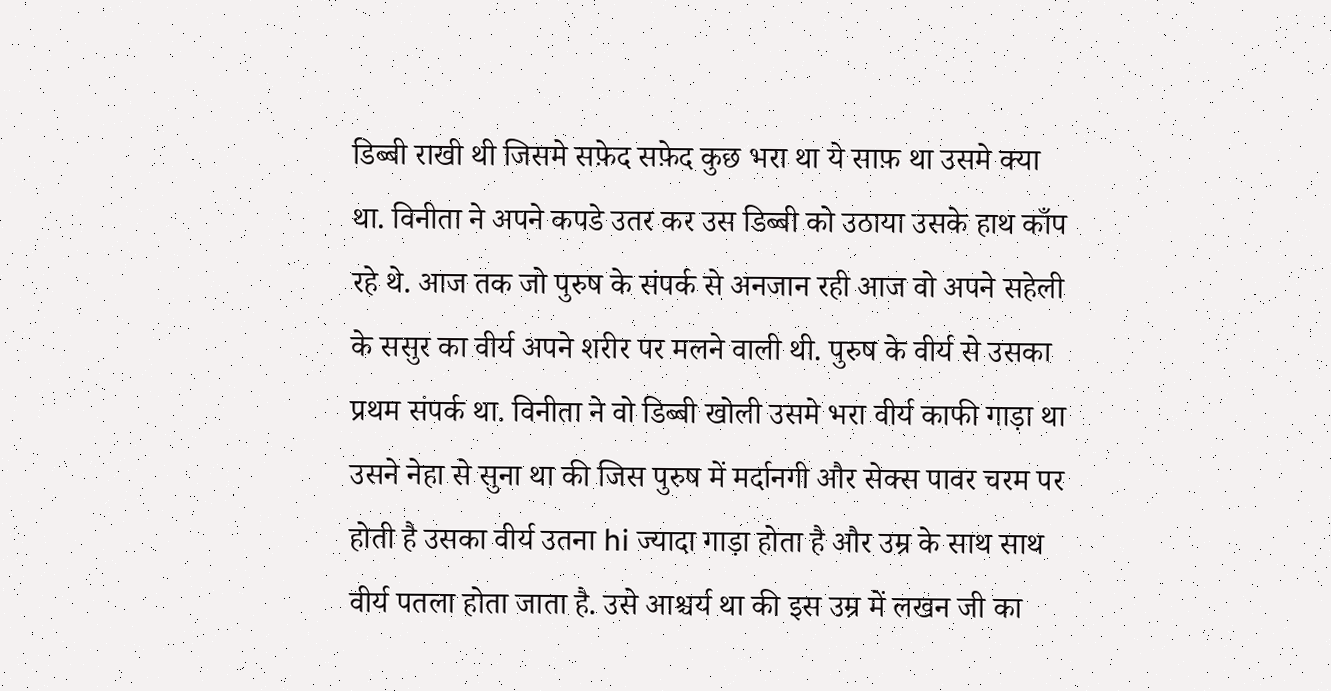डिब्बी राखी थी जिसमे सफ़ेद सफ़ेद कुछ भरा था ये साफ़ था उसमे क्या था. विनीता ने अपने कपडे उतर कर उस डिब्बी को उठाया उसके हाथ काँप रहे थे. आज तक जो पुरुष के संपर्क से अनजान रही आज वो अपने सहेली के ससुर का वीर्य अपने शरीर पर मलने वाली थी. पुरुष के वीर्य से उसका प्रथम संपर्क था. विनीता ने वो डिब्बी खोली उसमे भरा वीर्य काफी गाड़ा था उसने नेहा से सुना था की जिस पुरुष में मर्दानगी और सेक्स पावर चरम पर होती है उसका वीर्य उतना hi ज्यादा गाड़ा होता है और उम्र के साथ साथ वीर्य पतला होता जाता है. उसे आश्चर्य था की इस उम्र में लखन जी का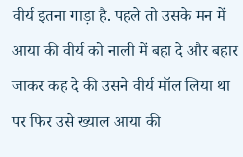वीर्य इतना गाड़ा है. पहले तो उसके मन में आया की वीर्य को नाली में बहा दे और बहार जाकर कह दे की उसने वीर्य मॉल लिया था पर फिर उसे ख्याल आया की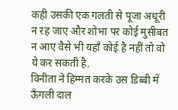कही उसकी एक गलती से पूजा अधूरी न रह जाए और शोभा पर कोई मुसीबत न आए वैसे भी यहाँ कोई है नहीं तो वो ये कर सकती है.
विनीता ने हिम्मत करके उस डिब्बी में ऊँगली दाल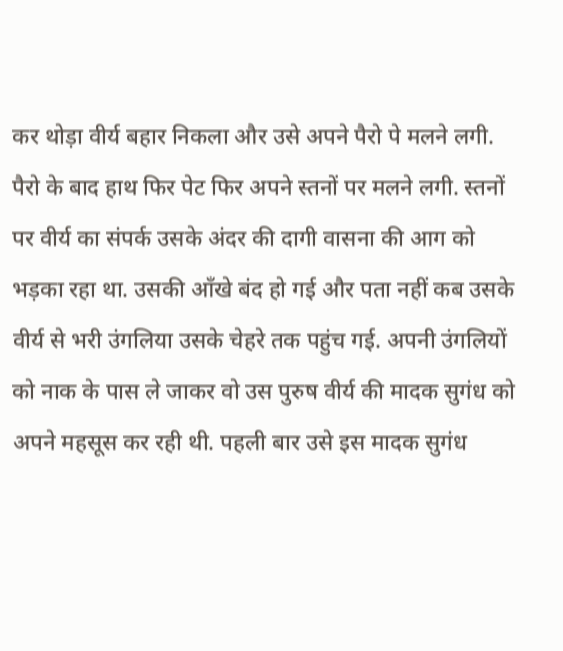कर थोड़ा वीर्य बहार निकला और उसे अपने पैरो पे मलने लगी. पैरो के बाद हाथ फिर पेट फिर अपने स्तनों पर मलने लगी. स्तनों पर वीर्य का संपर्क उसके अंदर की दागी वासना की आग को भड़का रहा था. उसकी आँखे बंद हो गई और पता नहीं कब उसके वीर्य से भरी उंगलिया उसके चेहरे तक पहुंच गई. अपनी उंगलियों को नाक के पास ले जाकर वो उस पुरुष वीर्य की मादक सुगंध को अपने महसूस कर रही थी. पहली बार उसे इस मादक सुगंध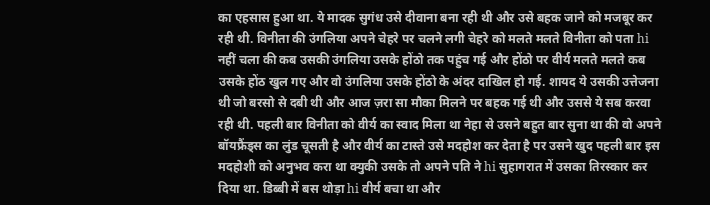का एहसास हुआ था. ये मादक सुगंध उसे दीवाना बना रही थी और उसे बहक जाने को मजबूर कर रही थी. विनीता की उंगलिया अपने चेहरे पर चलने लगी चेहरे को मलते मलते विनीता को पता hi नहीं चला की कब उसकी उंगलिया उसके होंठो तक पहुंच गई और होंठो पर वीर्य मलते मलते कब उसके होंठ खुल गए और वो उंगलिया उसके होंठो के अंदर दाखिल हो गई. शायद ये उसकी उत्तेजना थी जो बरसो से दबी थी और आज ज़रा सा मौका मिलने पर बहक गई थी और उससे ये सब करवा रही थी. पहली बार विनीता को वीर्य का स्वाद मिला था नेहा से उसने बहुत बार सुना था की वो अपने बॉयफ्रैंड्स का लुंड चूसती है और वीर्य का टास्ते उसे मदहोश कर देता है पर उसने खुद पहली बार इस मदहोशी को अनुभव करा था क्युकी उसके तो अपने पति ने hi सुहागरात में उसका तिरस्कार कर दिया था. डिब्बी में बस थोड़ा hi वीर्य बचा था और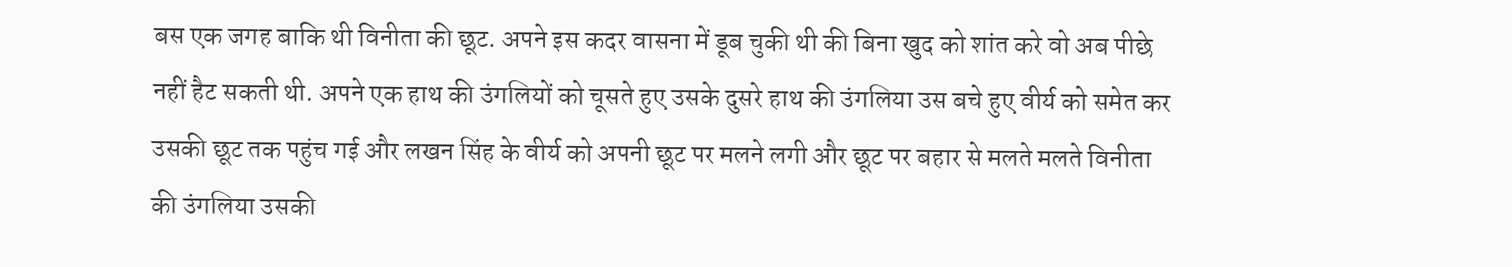बस एक जगह बाकि थी विनीता की छूट. अपने इस कदर वासना में डूब चुकी थी की बिना खुद को शांत करे वो अब पीछे नहीं हैट सकती थी. अपने एक हाथ की उंगलियों को चूसते हुए उसके दुसरे हाथ की उंगलिया उस बचे हुए वीर्य को समेत कर उसकी छूट तक पहुंच गई और लखन सिंह के वीर्य को अपनी छूट पर मलने लगी और छूट पर बहार से मलते मलते विनीता की उंगलिया उसकी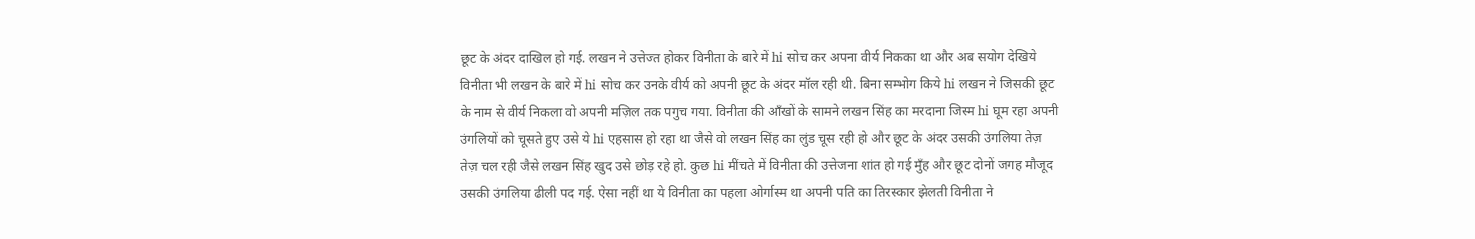छूट के अंदर दाखिल हो गई. लखन ने उत्तेज्त होकर विनीता के बारे में hi सोच कर अपना वीर्य निकका था और अब सयोग देखिये विनीता भी लखन के बारे में hi सोच कर उनके वीर्य को अपनी छूट के अंदर मॉल रही थी. बिना सम्भोग किये hi लखन ने जिसकी छूट के नाम से वीर्य निकला वो अपनी मज़िल तक पगुच गया. विनीता की आँखों के सामने लखन सिंह का मरदाना जिस्म hi घूम रहा अपनी उंगलियों को चूसते हुए उसे ये hi एहसास हो रहा था जैसे वो लखन सिंह का लुंड चूस रही हो और छूट के अंदर उसकी उंगलिया तेज़ तेज़ चल रही जैसे लखन सिंह खुद उसे छोड़ रहे हो. कुछ hi मींचते में विनीता की उत्तेजना शांत हो गई मुँह और छूट दोनों जगह मौजूद उसकी उंगलिया ढीली पद गई. ऐसा नहीं था ये विनीता का पहला ओर्गास्म था अपनी पति का तिरस्कार झेलती विनीता ने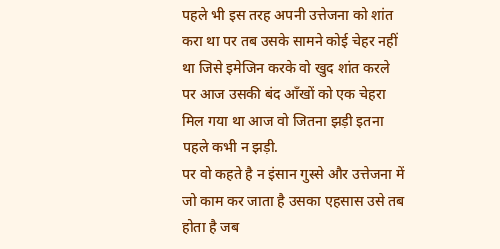पहले भी इस तरह अपनी उत्तेजना को शांत करा था पर तब उसके सामने कोई चेहर नहीं था जिसे इमेजिन करके वो खुद शांत करले पर आज उसकी बंद आँखों को एक चेहरा मिल गया था आज वो जितना झड़ी इतना पहले कभी न झड़ी.
पर वो कहते है न इंसान गुस्से और उत्तेजना में जो काम कर जाता है उसका एहसास उसे तब होता है जब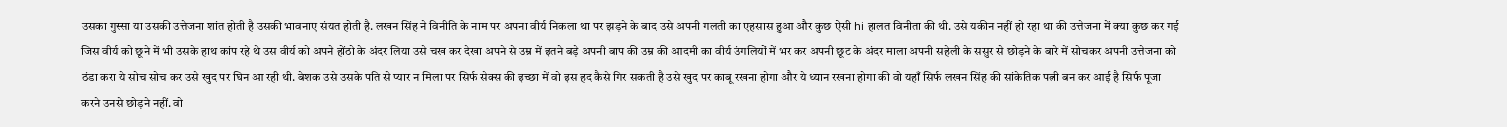उसका गुस्सा या उसकी उत्तेजना शांत होती है उसकी भावनाए संयत होती है. लखन सिंह ने विनीति के नाम पर अपना वीर्य निकला था पर झड़ने के बाद उसे अपनी गलती का एहसास हुआ और कुछ ऐसी hi हालत विनीता की थी. उसे यकीन नहीं हो रहा था की उत्तेजना में क्या कुछ कर गई जिस वीर्य को छूने में भी उसके हाथ कांप रहे थे उस वीर्य को अपने होंठो के अंदर लिया उसे चख कर देखा अपने से उम्र में इतने बड़े अपनी बाप की उम्र की आदमी का वीर्य उंगलियों में भर कर अपनी छूट के अंदर माला अपनी सहेली के ससुर से छोड़ने के बारे में सोचकर अपनी उत्तेजना को ठंडा करा ये सोच सोच कर उसे खुद पर घिन आ रही थी. बेशक उसे उसके पति से प्यार न मिला पर सिर्फ सेक्स की इच्छा में वो इस हद कैसे गिर सकती है उसे खुद पर काबू रखना होगा और ये ध्यान रखना होगा की वो यहाँ सिर्फ लखन सिंह की सांकेतिक पत्नी बन कर आई है सिर्फ पूजा करने उनसे छोड़ने नहीं. वो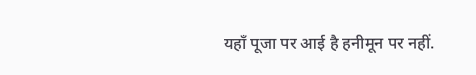यहाँ पूजा पर आई है हनीमून पर नहीं.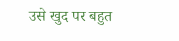उसे खुद पर बहुत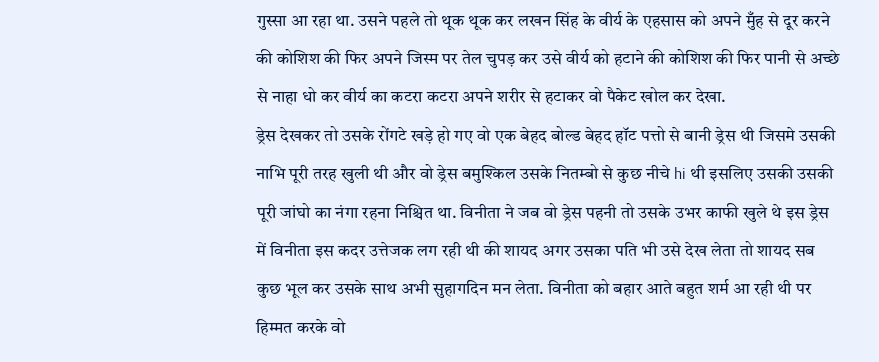गुस्सा आ रहा था. उसने पहले तो थूक थूक कर लखन सिंह के वीर्य के एहसास को अपने मुँह से दूर करने की कोशिश की फिर अपने जिस्म पर तेल चुपड़ कर उसे वीर्य को हटाने की कोशिश की फिर पानी से अच्छे से नाहा धो कर वीर्य का कटरा कटरा अपने शरीर से हटाकर वो पैकेट खोल कर देखा.
ड्रेस देखकर तो उसके रोंगटे खड़े हो गए वो एक बेहद बोल्ड बेहद हॉट पत्तो से बानी ड्रेस थी जिसमे उसकी नाभि पूरी तरह खुली थी और वो ड्रेस बमुश्किल उसके नितम्बो से कुछ नीचे hi थी इसलिए उसकी उसकी पूरी जांघो का नंगा रहना निश्चित था. विनीता ने जब वो ड्रेस पहनी तो उसके उभर काफी खुले थे इस ड्रेस में विनीता इस कदर उत्तेजक लग रही थी की शायद अगर उसका पति भी उसे देख लेता तो शायद सब कुछ भूल कर उसके साथ अभी सुहागदिन मन लेता. विनीता को बहार आते बहुत शर्म आ रही थी पर हिम्मत करके वो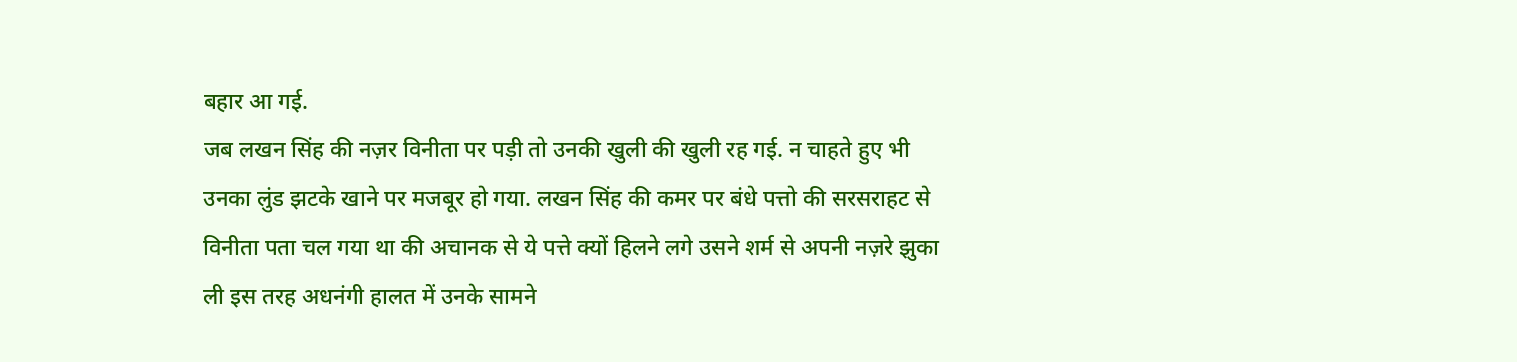बहार आ गई.
जब लखन सिंह की नज़र विनीता पर पड़ी तो उनकी खुली की खुली रह गई. न चाहते हुए भी उनका लुंड झटके खाने पर मजबूर हो गया. लखन सिंह की कमर पर बंधे पत्तो की सरसराहट से विनीता पता चल गया था की अचानक से ये पत्ते क्यों हिलने लगे उसने शर्म से अपनी नज़रे झुका ली इस तरह अधनंगी हालत में उनके सामने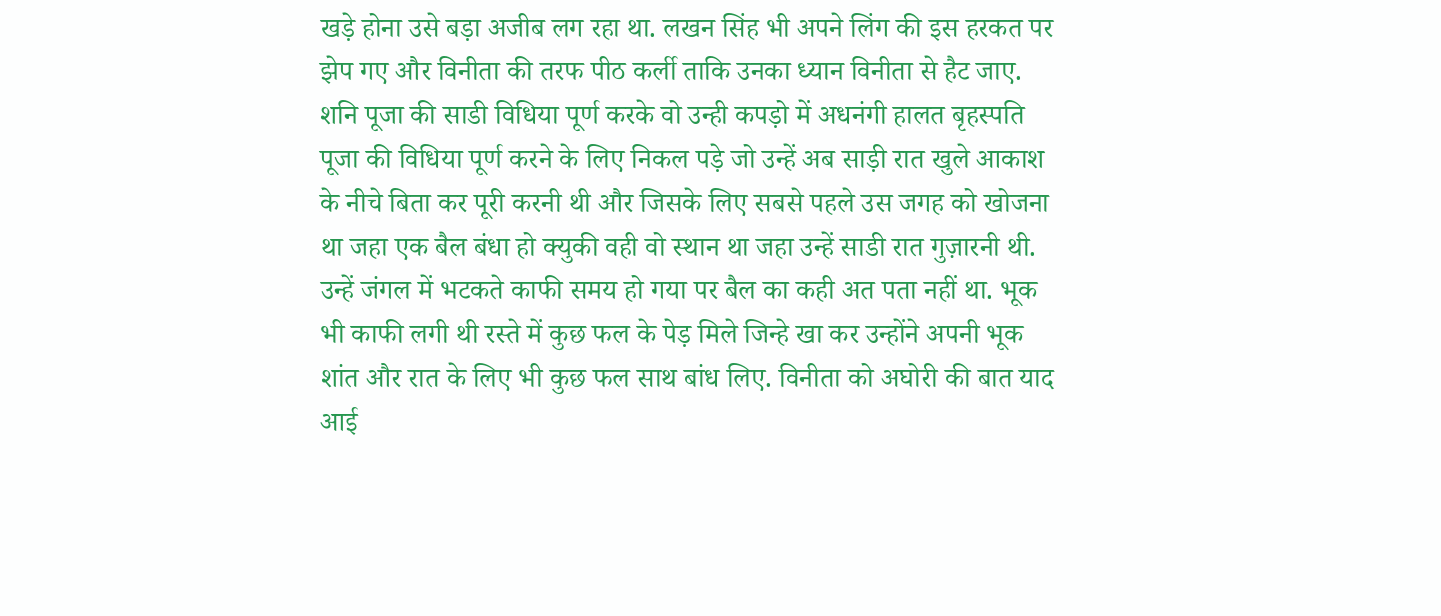खड़े होना उसे बड़ा अजीब लग रहा था. लखन सिंह भी अपने लिंग की इस हरकत पर झेप गए और विनीता की तरफ पीठ कर्ली ताकि उनका ध्यान विनीता से हैट जाए.
शनि पूजा की साडी विधिया पूर्ण करके वो उन्ही कपड़ो में अधनंगी हालत बृहस्पति पूजा की विधिया पूर्ण करने के लिए निकल पड़े जो उन्हें अब साड़ी रात खुले आकाश के नीचे बिता कर पूरी करनी थी और जिसके लिए सबसे पहले उस जगह को खोजना था जहा एक बैल बंधा हो क्युकी वही वो स्थान था जहा उन्हें साडी रात गुज़ारनी थी. उन्हें जंगल में भटकते काफी समय हो गया पर बैल का कही अत पता नहीं था. भूक भी काफी लगी थी रस्ते में कुछ फल के पेड़ मिले जिन्हे खा कर उन्होंने अपनी भूक शांत और रात के लिए भी कुछ फल साथ बांध लिए. विनीता को अघोरी की बात याद आई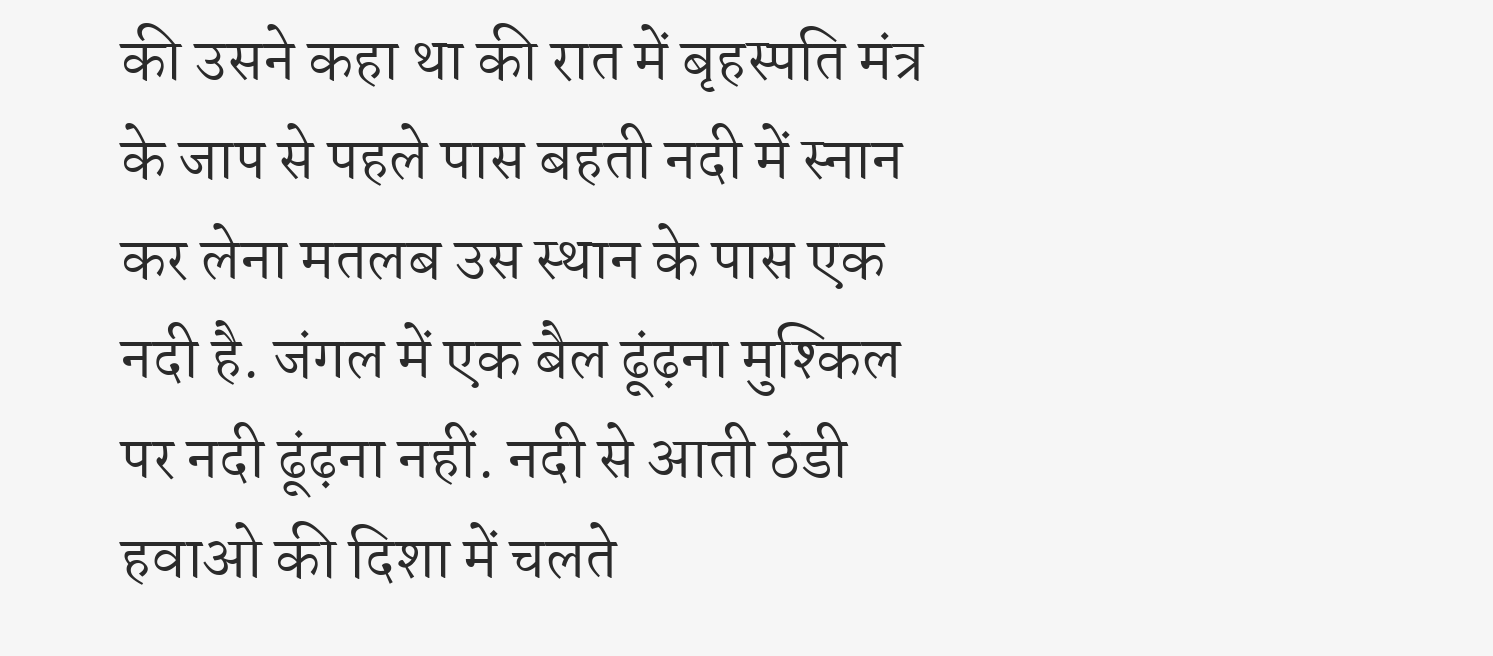की उसने कहा था की रात में बृहस्पति मंत्र के जाप से पहले पास बहती नदी में स्नान कर लेना मतलब उस स्थान के पास एक नदी है. जंगल में एक बैल ढूंढ़ना मुश्किल पर नदी ढूंढ़ना नहीं. नदी से आती ठंडी हवाओ की दिशा में चलते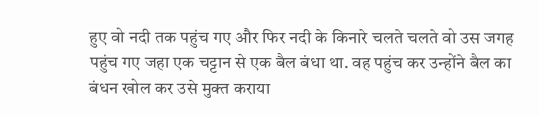हुए वो नदी तक पहुंच गए और फिर नदी के किनारे चलते चलते वो उस जगह पहुंच गए जहा एक चट्टान से एक बैल बंधा था. वह पहुंच कर उन्होंने बैल का बंधन खोल कर उसे मुक्त कराया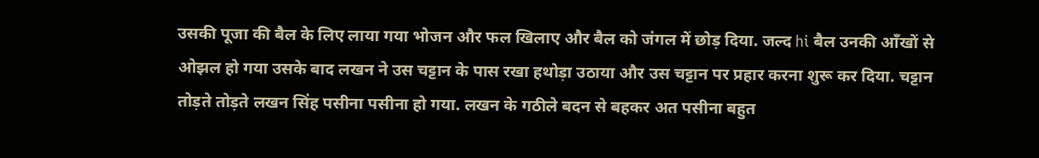उसकी पूजा की बैल के लिए लाया गया भोजन और फल खिलाए और बैल को जंगल में छोड़ दिया. जल्द hi बैल उनकी आँखों से ओझल हो गया उसके बाद लखन ने उस चट्टान के पास रखा हथोड़ा उठाया और उस चट्टान पर प्रहार करना शुरू कर दिया. चट्टान तोड़ते तोड़ते लखन सिंह पसीना पसीना हो गया. लखन के गठीले बदन से बहकर अत पसीना बहुत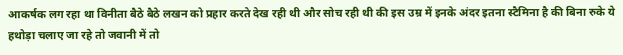आकर्षक लग रहा था विनीता बैठे बैठे लखन को प्रहार करते देख रही थी और सोच रही थी की इस उम्र में इनके अंदर इतना स्टैमिना है की बिना रुके ये हथोड़ा चलाए जा रहे तो जवानी में तो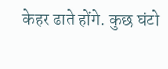केहर ढाते होंगे. कुछ घंटो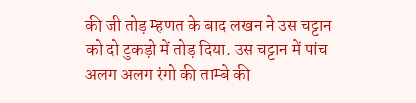की जी तोड़ म्हणत के बाद लखन ने उस चट्टान को दो टुकड़ो में तोड़ दिया. उस चट्टान में पांच अलग अलग रंगो की ताम्बे की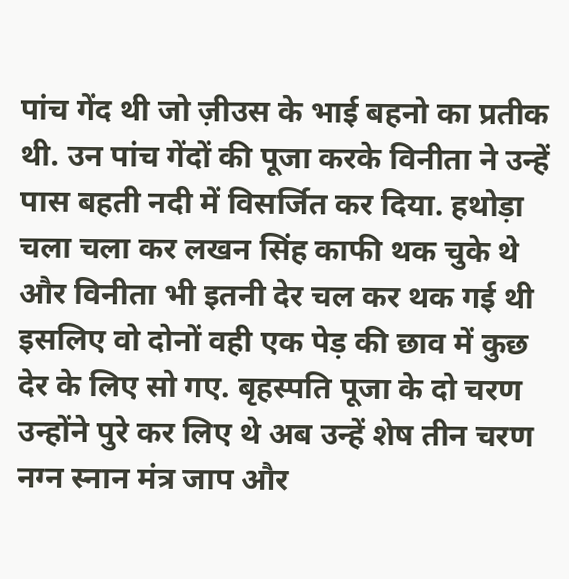पांच गेंद थी जो ज़ीउस के भाई बहनो का प्रतीक थी. उन पांच गेंदों की पूजा करके विनीता ने उन्हें पास बहती नदी में विसर्जित कर दिया. हथोड़ा चला चला कर लखन सिंह काफी थक चुके थे और विनीता भी इतनी देर चल कर थक गई थी इसलिए वो दोनों वही एक पेड़ की छाव में कुछ देर के लिए सो गए. बृहस्पति पूजा के दो चरण उन्होंने पुरे कर लिए थे अब उन्हें शेष तीन चरण नग्न स्नान मंत्र जाप और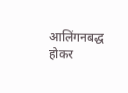आलिंगनबद्ध होकर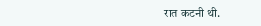रात कटनी थी.